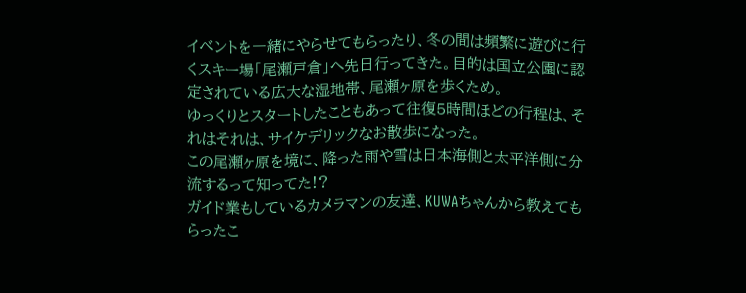イベントを一緒にやらせてもらったり、冬の間は頻繁に遊びに行くスキー場「尾瀬戸倉」へ先日行ってきた。目的は国立公園に認定されている広大な湿地帯、尾瀬ヶ原を歩くため。
ゆっくりとスタートしたこともあって往復5時間ほどの行程は、それはそれは、サイケデリックなお散歩になった。
この尾瀬ヶ原を境に、降った雨や雪は日本海側と太平洋側に分流するって知ってた!?
ガイド業もしているカメラマンの友達、KUWAちゃんから教えてもらったこ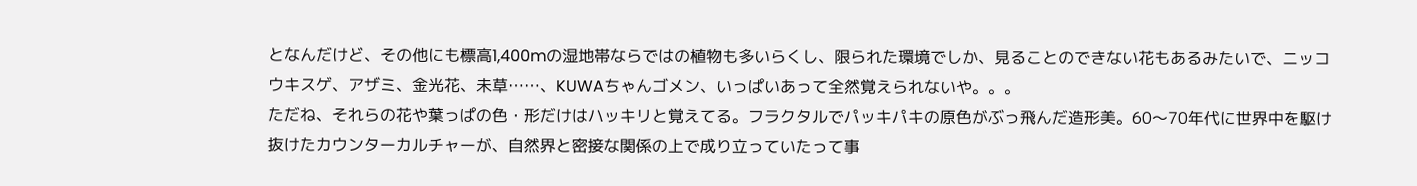となんだけど、その他にも標高1,400mの湿地帯ならではの植物も多いらくし、限られた環境でしか、見ることのできない花もあるみたいで、ニッコウキスゲ、アザミ、金光花、未草……、KUWAちゃんゴメン、いっぱいあって全然覚えられないや。。。
ただね、それらの花や葉っぱの色・形だけはハッキリと覚えてる。フラクタルでパッキパキの原色がぶっ飛んだ造形美。60〜70年代に世界中を駆け抜けたカウンターカルチャーが、自然界と密接な関係の上で成り立っていたって事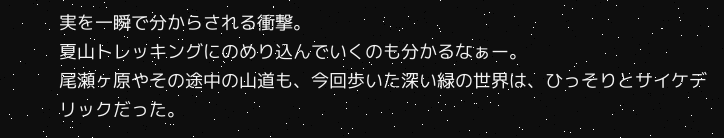実を一瞬で分からされる衝撃。
夏山トレッキングにのめり込んでいくのも分かるなぁー。
尾瀬ヶ原やその途中の山道も、今回歩いた深い緑の世界は、ひっそりとサイケデリックだった。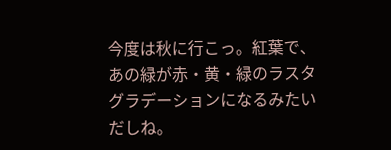今度は秋に行こっ。紅葉で、あの緑が赤・黄・緑のラスタグラデーションになるみたいだしね。